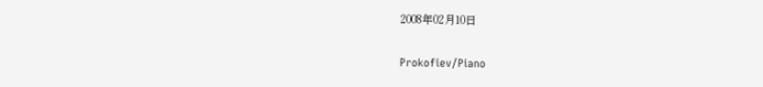2008年02月10日

Prokofiev/Piano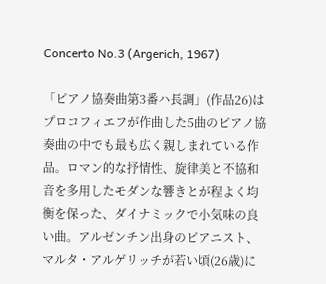Concerto No.3 (Argerich, 1967)

「ピアノ協奏曲第3番ハ長調」(作品26)はプロコフィエフが作曲した5曲のピアノ協奏曲の中でも最も広く親しまれている作品。ロマン的な抒情性、旋律美と不協和音を多用したモダンな響きとが程よく均衡を保った、ダイナミックで小気味の良い曲。アルゼンチン出身のピアニスト、マルタ・アルゲリッチが若い頃(26歳)に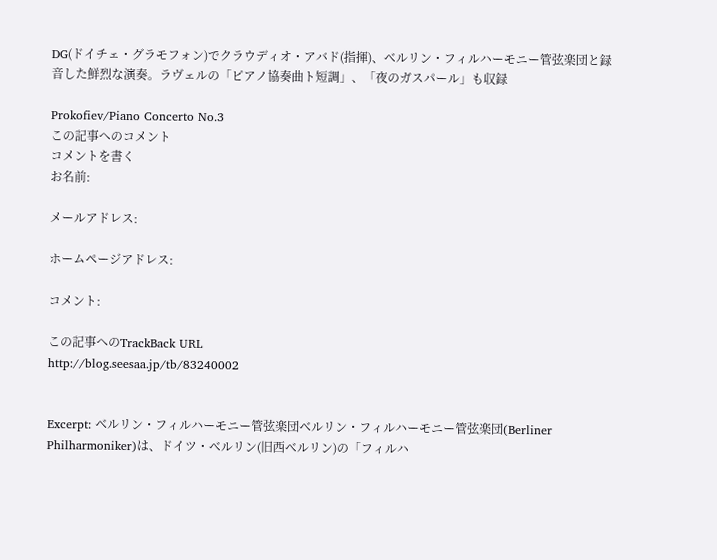DG(ドイチェ・グラモフォン)でクラウディオ・アバド(指揮)、ベルリン・フィルハーモニー管弦楽団と録音した鮮烈な演奏。ラヴェルの「ピアノ協奏曲ト短調」、「夜のガスパール」も収録

Prokofiev/Piano Concerto No.3
この記事へのコメント
コメントを書く
お名前:

メールアドレス:

ホームページアドレス:

コメント:

この記事へのTrackBack URL
http://blog.seesaa.jp/tb/83240002


Excerpt: ベルリン・フィルハーモニー管弦楽団ベルリン・フィルハーモニー管弦楽団(Berliner Philharmoniker)は、ドイツ・ベルリン(旧西ベルリン)の「フィルハ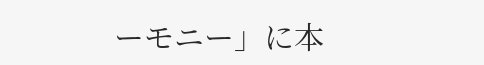ーモニー」に本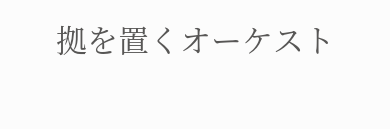拠を置くオーケスト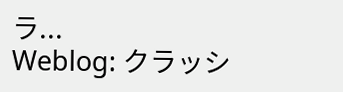ラ...
Weblog: クラッシ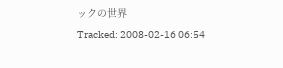ックの世界
Tracked: 2008-02-16 06:54